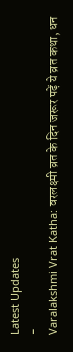Latest Updates
-
Varalakshmi Vrat Katha: वरलक्ष्मी व्रत के दिन जरूर पढ़ें ये व्रत कथा, धन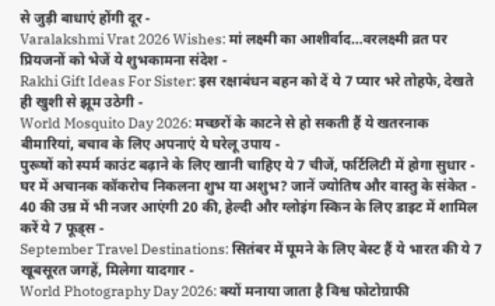से जुड़ी बाधाएं होंगी दूर -
Varalakshmi Vrat 2026 Wishes: मां लक्ष्मी का आशीर्वाद...वरलक्ष्मी व्रत पर प्रियजनों को भेजें ये शुभकामना संदेश -
Rakhi Gift Ideas For Sister: इस रक्षाबंधन बहन को दें ये 7 प्यार भरे तोहफे, देखते ही खुशी से झूम उठेगी -
World Mosquito Day 2026: मच्छरों के काटने से हो सकती हैं ये खतरनाक बीमारियां, बचाव के लिए अपनाएं ये घरेलू उपाय -
पुरूषों को स्पर्म काउंट बढ़ाने के लिए खानी चाहिए ये 7 चीजें, फर्टिलिटी में होगा सुधार -
घर में अचानक कॉकरोच निकलना शुभ या अशुभ? जानें ज्योतिष और वास्तु के संकेत -
40 की उम्र में भी नजर आएंगी 20 की, हेल्दी और ग्लोइंग स्किन के लिए डाइट में शामिल करें ये 7 फूड्स -
September Travel Destinations: सितंबर में घूमने के लिए बेस्ट हैं ये भारत की ये 7 खूबसूरत जगहें, मिलेगा यादगार -
World Photography Day 2026: क्यों मनाया जाता है विश्व फोटोग्राफी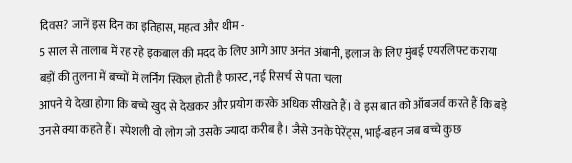दिवस? जानें इस दिन का इतिहास, महत्व और थीम -
5 साल से तालाब में रह रहे इकबाल की मदद के लिए आगे आए अनंत अंबानी, इलाज के लिए मुंबई एयरलिफ्ट कराया
बड़ों की तुलना में बच्चों में लर्निंग स्किल होती है फास्ट, नई रिसर्च से पता चला
आपने ये देखा होगा कि बच्चे खुद से देखकर और प्रयोग करके अधिक सीखते हैं। वे इस बात को ऑबजर्व करते हैं कि बड़े उनसे क्या कहते हैं। स्पेशली वो लोग जो उसके ज्यादा करीब है। जैसे उनके पेरेंट्स, भाई-बहन जब बच्चे कुछ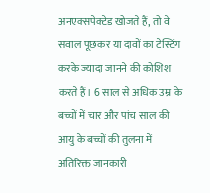अनएक्सपेक्टेड खोजते हैं, तो वे सवाल पूछकर या दावों का टेस्टिंग करके ज्यादा जानने की कोशिश करते हैं। 6 साल से अधिक उम्र के बच्चों में चार और पांच साल की आयु के बच्चों की तुलना में अतिरिक्त जानकारी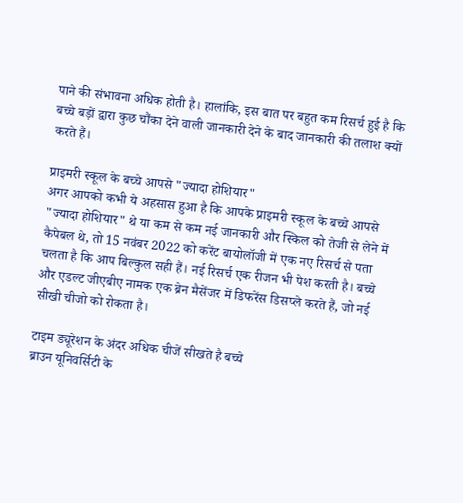पाने की संभावना अधिक होती है। हालांकि, इस बात पर बहुत कम रिसर्च हुई है कि बच्चे बड़ों द्वारा कुछ चौंका देने वाली जानकारी देने के बाद जानकारी की तलाश क्यों करते हैं।

प्राइमरी स्कूल के बच्चे आपसे "ज्यादा होशियार"
अगर आपको कभी ये अहसास हुआ है कि आपके प्राइमरी स्कूल के बच्चे आपसे "ज्यादा होशियार" थे या कम से कम नई जानकारी और स्किल को तेजी से लेने में कैपेबल थे, तो 15 नवंबर 2022 को करेंट बायोलॉजी में एक नए रिसर्च से पता चलता है कि आप बिल्कुल सही हैं। नई रिसर्च एक रीजन भी पेश करती है। बच्चे और एडल्ट जीएबीए नामक एक ब्रेन मैसेंजर में डिफरेंस डिसप्ले करते हैं, जो नई सीखी चीजो को रोकता है।

टाइम ड्यूरेशन के अंदर अधिक चीजें सीखते है बच्चे
ब्राउन यूनिवर्सिटी के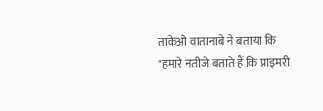ताकेओ वातानाबे ने बताया कि "हमारे नतीजे बताते हैं कि प्राइमरी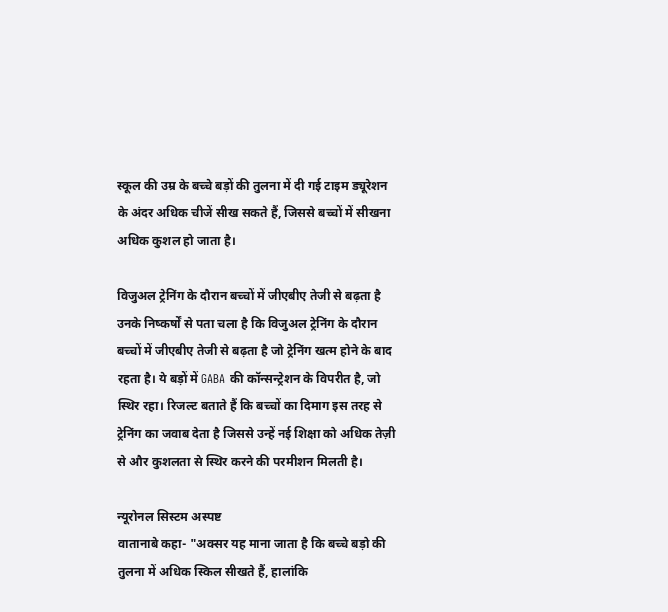स्कूल की उम्र के बच्चे बड़ों की तुलना में दी गई टाइम ड्यूरेशन के अंदर अधिक चीजें सीख सकते हैं, जिससे बच्चों में सीखना अधिक कुशल हो जाता है।

विजुअल ट्रेनिंग के दौरान बच्चों में जीएबीए तेजी से बढ़ता है
उनके निष्कर्षों से पता चला है कि विजुअल ट्रेनिंग के दौरान बच्चों में जीएबीए तेजी से बढ़ता है जो ट्रेनिंग खत्म होने के बाद रहता है। ये बड़ों में GABA की कॉन्सन्ट्रेशन के विपरीत है, जो स्थिर रहा। रिजल्ट बताते हैं कि बच्चों का दिमाग इस तरह से ट्रेनिंग का जवाब देता है जिससे उन्हें नई शिक्षा को अधिक तेज़ी से और कुशलता से स्थिर करने की परमीशन मिलती है।

न्यूरोनल सिस्टम अस्पष्ट
वातानाबे कहा- "अक्सर यह माना जाता है कि बच्चे बड़ो की तुलना में अधिक स्किल सीखते हैं, हालांकि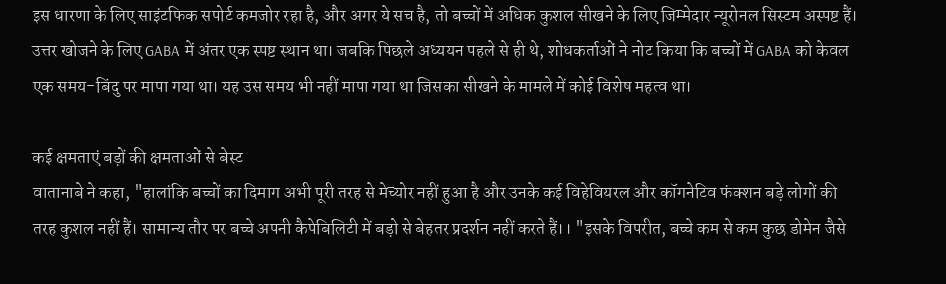इस धारणा के लिए साइंटफिक सपोर्ट कमजोर रहा है, और अगर ये सच है, तो बच्चों में अधिक कुशल सीखने के लिए जिम्मेदार न्यूरोनल सिस्टम अस्पष्ट हैं। उत्तर खोजने के लिए GABA में अंतर एक स्पष्ट स्थान था। जबकि पिछले अध्ययन पहले से ही थे, शोधकर्ताओं ने नोट किया कि बच्चों में GABA को केवल एक समय-बिंदु पर मापा गया था। यह उस समय भी नहीं मापा गया था जिसका सीखने के मामले में कोई विशेष महत्व था।

कई क्षमताएं बड़ों की क्षमताओं से बेस्ट
वातानाबे ने कहा, "हालांकि बच्चों का दिमाग अभी पूरी तरह से मेच्योर नहीं हुआ है और उनके कई विहेवियरल और कॉगनेटिव फंक्शन बड़े लोगों की तरह कुशल नहीं हैं। सामान्य तौर पर बच्चे अपनी कैपेबिलिटी में बड़ो से बेहतर प्रदर्शन नहीं करते हैं।। "इसके विपरीत, बच्चे कम से कम कुछ डोमेन जैसे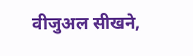वीजुअल सीखने,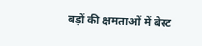बड़ों की क्षमताओं में बेस्ट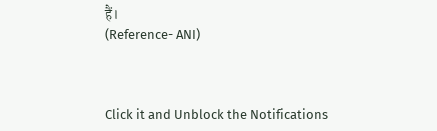हैं।
(Reference- ANI)



Click it and Unblock the Notifications